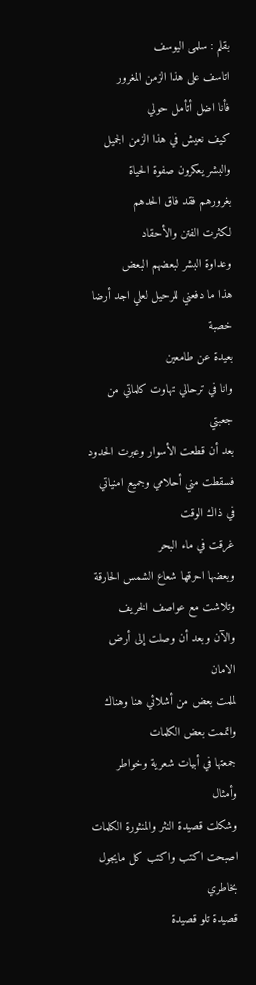بقلم : سلمى اليوسف
اتاسف على هذا الزمن المغرور
فأنا اضل أتأمل حولي
كيف نعيش في هذا الزمن الجميل
والبشر يعكرون صفوة الحياة
بغرورهم فقد فاق الحدهم
لكثرت الفتن والأحقاد
وعداوة البشر لبعضهم البعض
هذا ما دفعني للرحيل لعلي اجد أرضا خصبة
بعيدة عن طامعين
وانا في ترحالي تهاوت كلماتي من جعبتي
بعد أن قطعت الأسوار وعبرت الحدود
فسقطت مني أحلامي وجميع امنياتي
في ذاك الوقت
غرقت في ماء البحر
وبعضها احرقها شعاع الشمس الحارقة
وتلاشت مع عواصف الخريف
والآن وبعد أن وصلت إلى أرض الامان
لملمت بعض من أشلائي هنا وهناك
واتممت بعض الكلمات
جمعتها في أبيات شعرية وخواطر وأمثال
وشكلت قصيدة النثر والمنثورة الكلمات
اصبحت اكتب واكتب كل مايجول بخاطري
قصيدة تلو قصيدة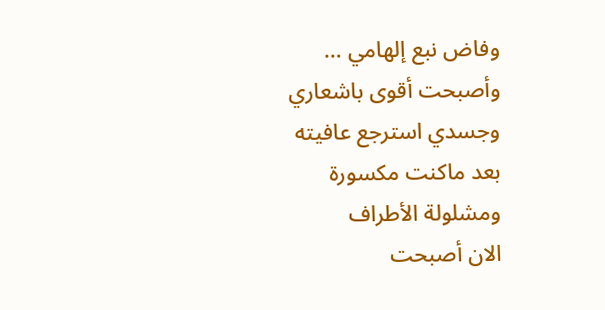وفاض نبع إلهامي …
وأصبحت أقوى باشعاري
وجسدي استرجع عافيته
بعد ماكنت مكسورة
ومشلولة الأطراف
الان أصبحت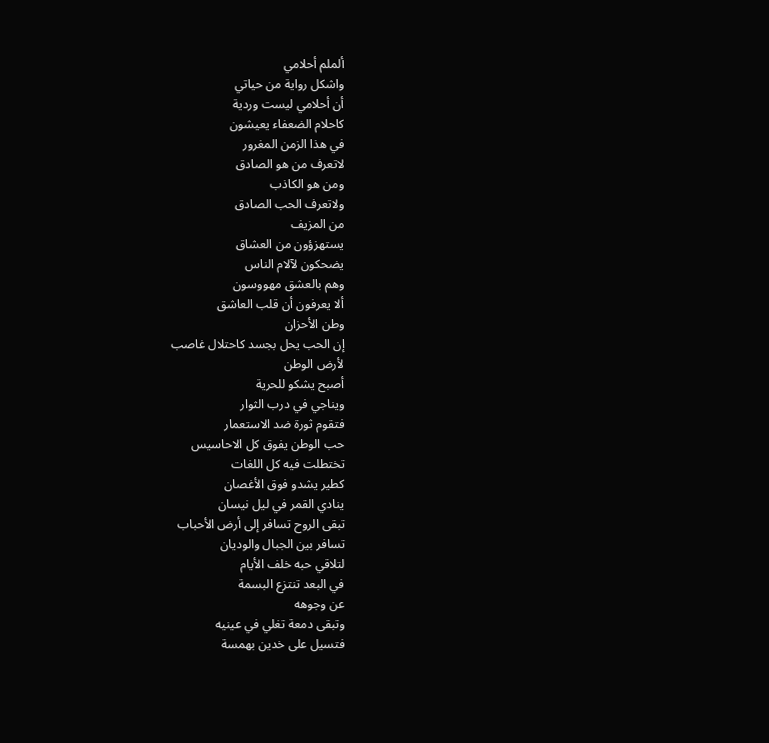ألملم أحلامي
واشكل رواية من حياتي
أن أحلامي ليست وردية
كاحلام الضعفاء يعيشون
في هذا الزمن المغرور
لاتعرف من هو الصادق
ومن هو الكاذب
ولاتعرف الحب الصادق
من المزيف
يستهزؤون من العشاق
يضحكون لآلام الناس
وهم بالعشق مهووسون
ألا يعرفون أن قلب العاشق
وطن الأحزان
إن الحب يحل بجسد كاحتلال غاصب
لأرض الوطن
أصبح يشكو للحرية
ويناجي في درب الثوار
فتقوم ثورة ضد الاستعمار
حب الوطن يفوق كل الاحاسيس
تختطلت فيه كل اللغات
كطير يشدو فوق الأغصان
ينادي القمر في ليل نيسان
تبقى الروح تسافر إلى أرض الأحباب
تسافر بين الجبال والوديان
لتلاقي حبه خلف الأيام
في البعد تنتزع البسمة
عن وجوهه
وتبقى دمعة تغلي في عينيه
فتسيل على خدين بهمسة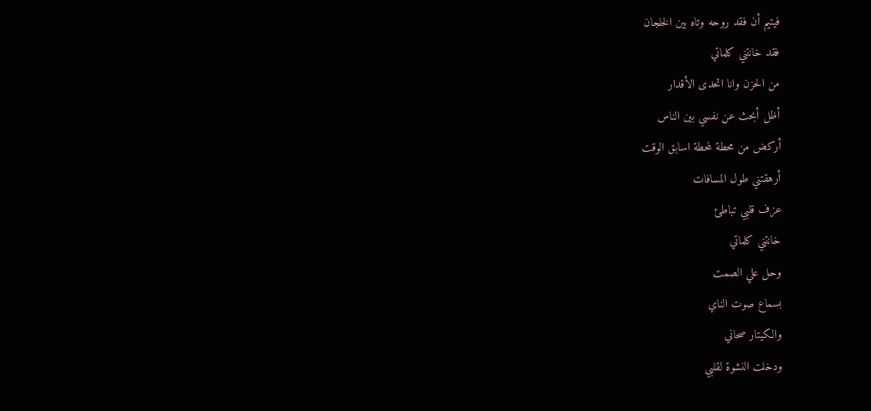فيتيم أن فقد روحه وتاه بين الخلجان
فقد خانتني كلماتي
من الحزن وانا اتحدى الأقدار
أظل أبحث عن نفسي بين الناس
أركض من محطة لمحطة اسابق الوقت
أرهقتني طول المسافات
عزف قلبي تباطئ
خانتني كلماتي
وحل علي الصمت
بسماع صوت الناي
والكيتار صحاني
ودخلت النشوة لقلبي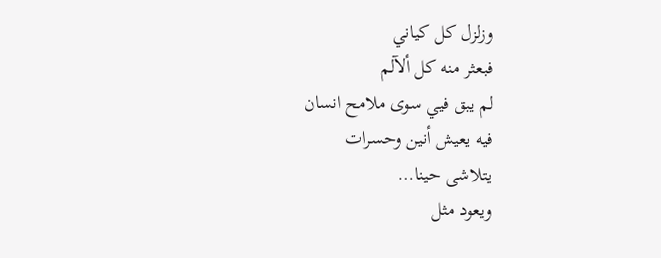وزلزل كل كياني
فبعثر منه كل ألآلم
لم يبق فيي سوى ملامح انسان
فيه يعيش أنين وحسرات
يتلاشى حينا…
ويعود مثل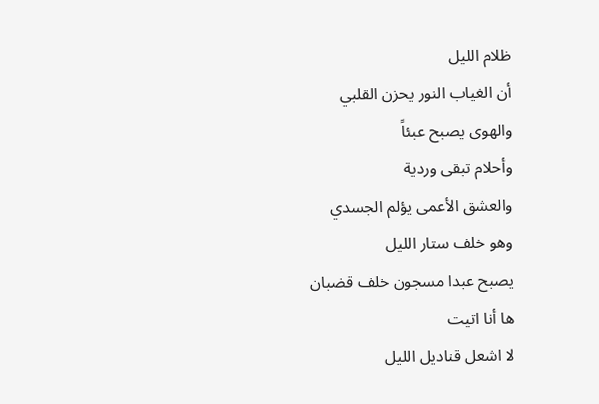ظلام الليل
أن الغياب النور يحزن القلبي
والهوى يصبح عبئاً
وأحلام تبقى وردية
والعشق الأعمى يؤلم الجسدي
وهو خلف ستار الليل
يصبح عبدا مسجون خلف قضبان
ها أنا اتيت
لا اشعل قناديل الليل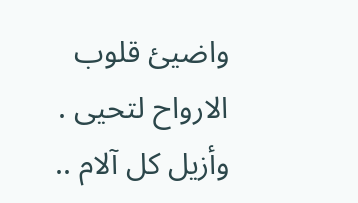واضيئ قلوب الارواح لتحيى .
وأزيل كل آلام ..